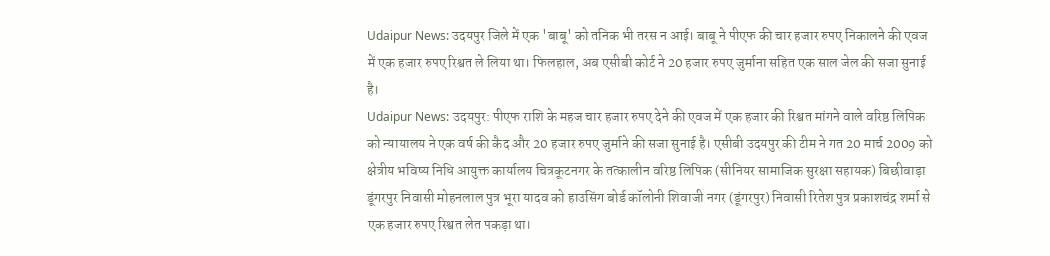Udaipur News: उदयपुर जिले में एक 'बाबू' को तनिक भी तरस न आई। बाबू ने पीएफ की चार हजार रुपए निकालने की एवज में एक हजार रुपए रिश्वत ले लिया था। फिलहाल, अब एसीबी कोर्ट ने 20 हजार रुपए जुर्माना सहित एक साल जेल की सजा सुनाई है।
Udaipur News: उदयपुर: पीएफ राशि के महज चार हजार रुपए देने की एवज में एक हजार की रिश्वत मांगने वाले वरिष्ठ लिपिक को न्यायालय ने एक वर्ष की कैद और 20 हजार रुपए जुर्माने की सजा सुनाई है। एसीबी उदयपुर की टीम ने गत 20 मार्च 2009 को क्षेत्रीय भविष्य निधि आयुक्त कार्यालय चित्रकूटनगर के तत्कालीन वरिष्ठ लिपिक (सीनियर सामाजिक सुरक्षा सहायक) बिछीवाड़ा डूंगरपुर निवासी मोहनलाल पुत्र भूरा यादव को हाउसिंग बोर्ड कॉलोनी शिवाजी नगर (डूंगरपुर) निवासी रितेश पुत्र प्रकाशचंद्र शर्मा से एक हजार रुपए रिश्वत लेत पकड़ा था।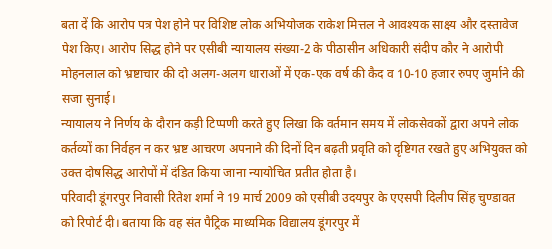बता दें कि आरोप पत्र पेश होने पर विशिष्ट लोक अभियोजक राकेश मित्तल ने आवश्यक साक्ष्य और दस्तावेज पेश किए। आरोप सिद्ध होने पर एसीबी न्यायालय संख्या-2 के पीठासीन अधिकारी संदीप कौर ने आरोपी मोहनलाल को भ्रष्टाचार की दो अलग-अलग धाराओं में एक-एक वर्ष की कैद व 10-10 हजार रुपए जुर्माने की सजा सुनाई।
न्यायालय ने निर्णय के दौरान कड़ी टिप्पणी करते हुए लिखा कि वर्तमान समय में लोकसेवकों द्वारा अपने लोक कर्तव्यों का निर्वहन न कर भ्रष्ट आचरण अपनाने की दिनों दिन बढ़ती प्रवृति को दृष्टिगत रखते हुए अभियुक्त को उक्त दोषसिद्ध आरोपों में दंडित किया जाना न्यायोचित प्रतीत होता है।
परिवादी डूंगरपुर निवासी रितेश शर्मा ने 19 मार्च 2009 को एसीबी उदयपुर के एएसपी दिलीप सिंह चुण्डावत को रिपोर्ट दी। बताया कि वह संत पैट्रिक माध्यमिक विद्यालय डूंगरपुर में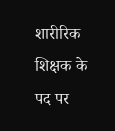शारीरिक शिक्षक के पद पर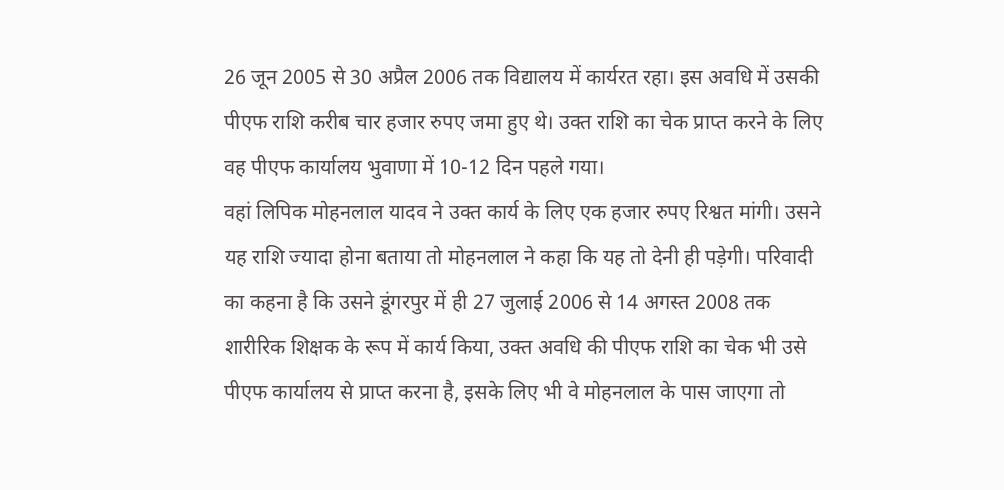26 जून 2005 से 30 अप्रैल 2006 तक विद्यालय में कार्यरत रहा। इस अवधि में उसकी पीएफ राशि करीब चार हजार रुपए जमा हुए थे। उक्त राशि का चेक प्राप्त करने के लिए वह पीएफ कार्यालय भुवाणा में 10-12 दिन पहले गया।
वहां लिपिक मोहनलाल यादव ने उक्त कार्य के लिए एक हजार रुपए रिश्वत मांगी। उसने यह राशि ज्यादा होना बताया तो मोहनलाल ने कहा कि यह तो देनी ही पड़ेगी। परिवादी का कहना है कि उसने डूंगरपुर में ही 27 जुलाई 2006 से 14 अगस्त 2008 तक शारीरिक शिक्षक के रूप में कार्य किया, उक्त अवधि की पीएफ राशि का चेक भी उसे पीएफ कार्यालय से प्राप्त करना है, इसके लिए भी वे मोहनलाल के पास जाएगा तो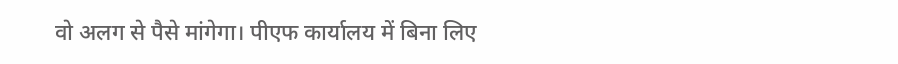वो अलग से पैसे मांगेगा। पीएफ कार्यालय में बिना लिए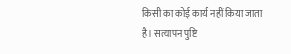किसी का कोई कार्य नहीं किया जाता है। सत्यापन पुष्टि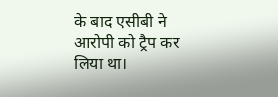के बाद एसीबी ने आरोपी को ट्रैप कर लिया था।